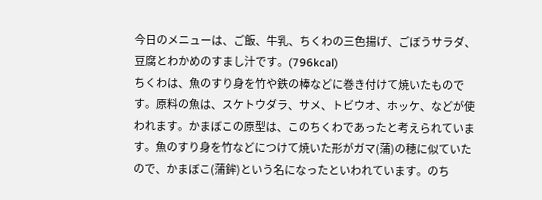今日のメニューは、ご飯、牛乳、ちくわの三色揚げ、ごぼうサラダ、豆腐とわかめのすまし汁です。(796kcal)
ちくわは、魚のすり身を竹や鉄の棒などに巻き付けて焼いたものです。原料の魚は、スケトウダラ、サメ、トビウオ、ホッケ、などが使われます。かまぼこの原型は、このちくわであったと考えられています。魚のすり身を竹などにつけて焼いた形がガマ(蒲)の穂に似ていたので、かまぼこ(蒲鉾)という名になったといわれています。のち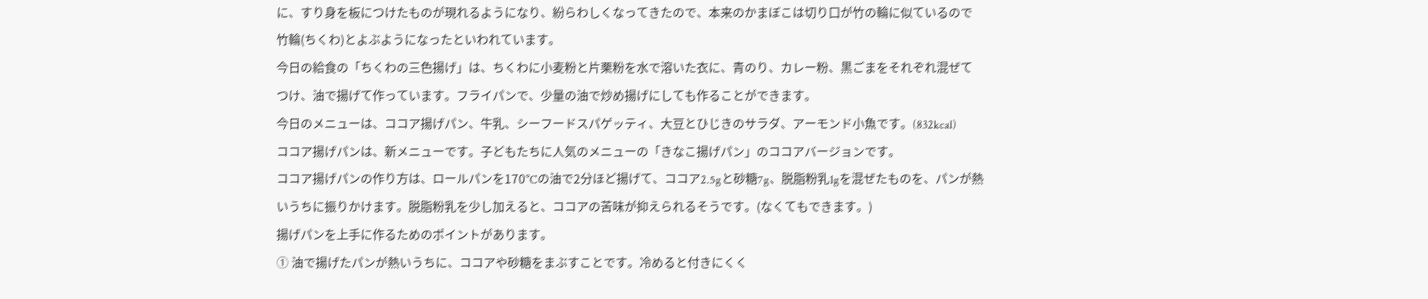に、すり身を板につけたものが現れるようになり、紛らわしくなってきたので、本来のかまぼこは切り口が竹の輪に似ているので竹輪(ちくわ)とよぶようになったといわれています。
今日の給食の「ちくわの三色揚げ」は、ちくわに小麦粉と片栗粉を水で溶いた衣に、青のり、カレー粉、黒ごまをそれぞれ混ぜてつけ、油で揚げて作っています。フライパンで、少量の油で炒め揚げにしても作ることができます。
今日のメニューは、ココア揚げパン、牛乳、シーフードスパゲッティ、大豆とひじきのサラダ、アーモンド小魚です。(832kcal)
ココア揚げパンは、新メニューです。子どもたちに人気のメニューの「きなこ揚げパン」のココアバージョンです。
ココア揚げパンの作り方は、ロールパンを170°Cの油で2分ほど揚げて、ココア2.5gと砂糖7g、脱脂粉乳1gを混ぜたものを、パンが熱いうちに振りかけます。脱脂粉乳を少し加えると、ココアの苦味が抑えられるそうです。(なくてもできます。)
揚げパンを上手に作るためのポイントがあります。
① 油で揚げたパンが熱いうちに、ココアや砂糖をまぶすことです。冷めると付きにくく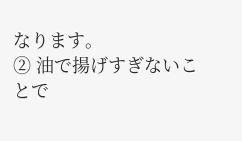なります。
② 油で揚げすぎないことで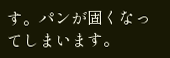す。パンが固くなってしまいます。